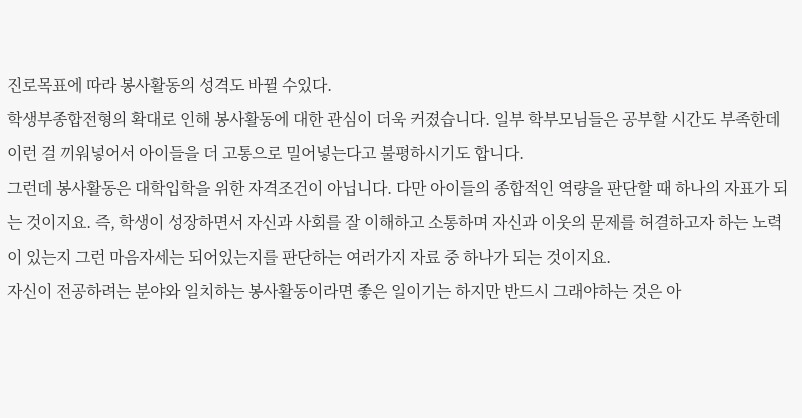진로목표에 따라 봉사활동의 성격도 바뀔 수있다.
학생부종합전형의 확대로 인해 봉사활동에 대한 관심이 더욱 커졌습니다. 일부 학부모님들은 공부할 시간도 부족한데 이런 걸 끼워넣어서 아이들을 더 고통으로 밀어넣는다고 불평하시기도 합니다.
그런데 봉사활동은 대학입학을 위한 자격조건이 아닙니다. 다만 아이들의 종합적인 역량을 판단할 때 하나의 자표가 되는 것이지요. 즉, 학생이 성장하면서 자신과 사회를 잘 이해하고 소통하며 자신과 이웃의 문제를 허결하고자 하는 노력이 있는지 그런 마음자세는 되어있는지를 판단하는 여러가지 자료 중 하나가 되는 것이지요.
자신이 전공하려는 분야와 일치하는 봉사활동이라면 좋은 일이기는 하지만 반드시 그래야하는 것은 아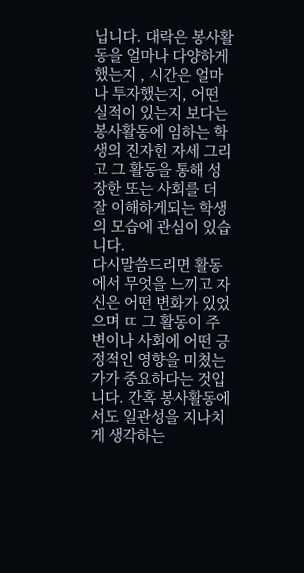닙니다. 대락은 봉사활동을 얼마나 다양하게 했는지 , 시간은 얼마나 투자했는지, 어떤 실적이 있는지 보다는 봉사활동에 임하는 학생의 진자힌 자세 그리고 그 활동을 통해 성장한 또는 사회를 더 잘 이해하게되는 학생의 모습에 관심이 있습니다.
다시말씀드리면 활동에서 무엇을 느끼고 자신은 어떤 변화가 있었으며 ㄸ 그 활동이 주변이나 사회에 어떤 긍정적인 영향을 미쳤는가가 중요하다는 것입니다. 간혹 봉사활동에서도 일관성을 지나치게 생각하는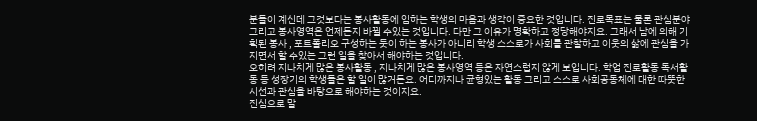분들이 계신데 그것보다는 봉사활동에 임하는 학생의 마음과 생각이 중요한 것입니다. 진로목표는 물론 관심분야 그리고 봉사영역은 언제든지 바뀔 수있는 것입니다. 다만 그 이유가 명확하고 정당해야지요. 그래서 남에 의해 기획된 봉사 , 포트폴리오 구성하는 듯이 하는 봉사가 아니리 학생 스스로가 사회를 관찰하고 이웃의 삶에 관심을 가지면서 할 수있는 그런 일을 찾아서 해야하는 것입니다.
오히려 지나치게 많은 봉사활동 , 지나치게 많은 봉사영역 등은 자연스럽지 않게 보입니다. 학업 진로활동 독서활동 등 성장기의 학생들은 할 일이 많거든요. 어디까지나 균형있는 활동 그리고 스스로 사회공동체에 대한 따뜻한 시선과 관심을 바탕으로 해야하는 것이지요.
진심으로 말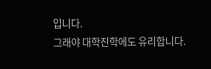입니다.
그래야 대학진학에도 유리합니다.